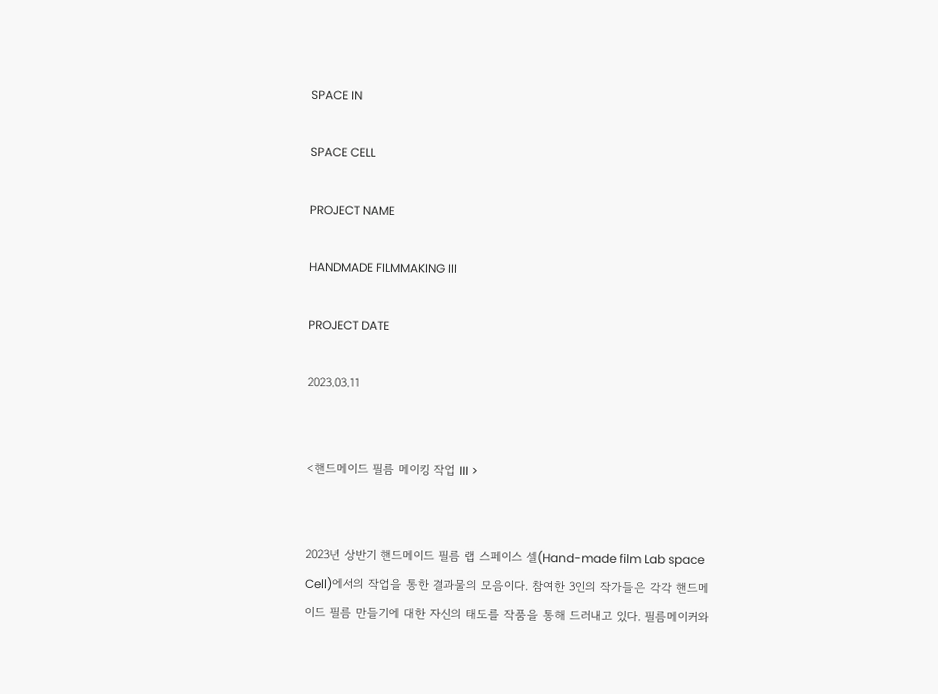SPACE IN

SPACE CELL

PROJECT NAME

HANDMADE FILMMAKING III

PROJECT DATE

2023.03.11


<핸드메이드 필름 메이킹 작업 III >


2023년 상반기 핸드메이드 필름 랩 스페이스 셀(Hand-made film Lab space Cell)에서의 작업을 통한 결과물의 모음이다. 참여한 3인의 작가들은 각각 핸드메이드 필름 만들기에 대한 자신의 태도를 작품을 통해 드러내고 있다. 필름메이커와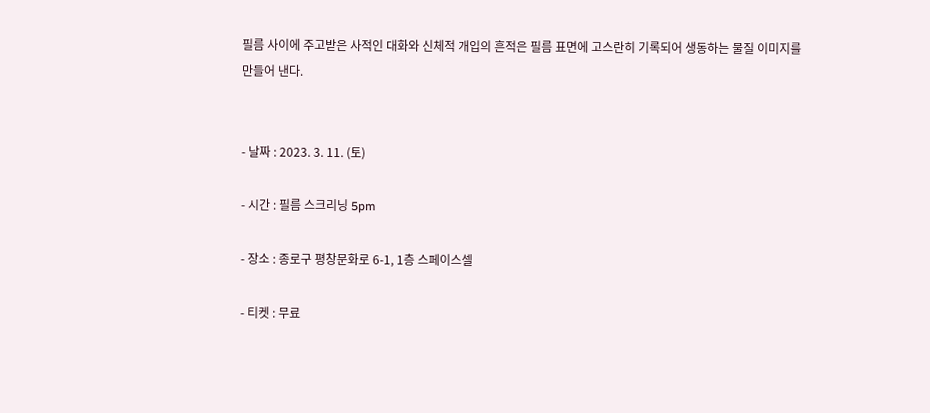필름 사이에 주고받은 사적인 대화와 신체적 개입의 흔적은 필름 표면에 고스란히 기록되어 생동하는 물질 이미지를 만들어 낸다.


- 날짜 : 2023. 3. 11. (토)

- 시간 : 필름 스크리닝 5pm

- 장소 : 종로구 평창문화로 6-1, 1층 스페이스셀

- 티켓 : 무료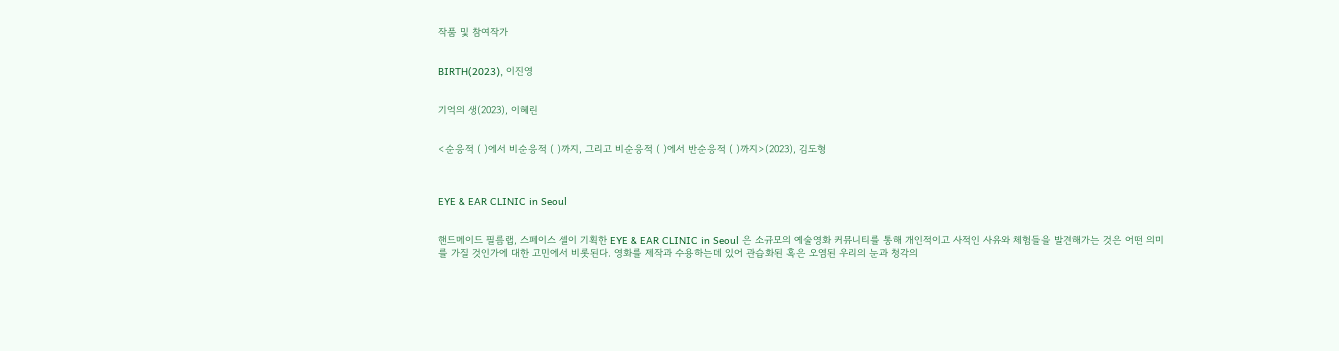작품 및 참여작가


BIRTH(2023), 이진영


기억의 생(2023), 이혜린


<순응적 ( )에서 비순응적 ( )까지, 그리고 비순응적 ( )에서 반순응적 ( )까지>(2023), 김도형



EYE & EAR CLINIC in Seoul


핸드메이드 필름랩, 스페이스 셀이 기획한 EYE & EAR CLINIC in Seoul 은 소규모의 예술영화 커뮤니티를 통해 개인적이고 사적인 사유와 체험들을 발견해가는 것은 어떤 의미를 가질 것인가에 대한 고민에서 비롯된다. 영화를 제작과 수용하는데 있어 관습화된 혹은 오염된 우리의 눈과 청각의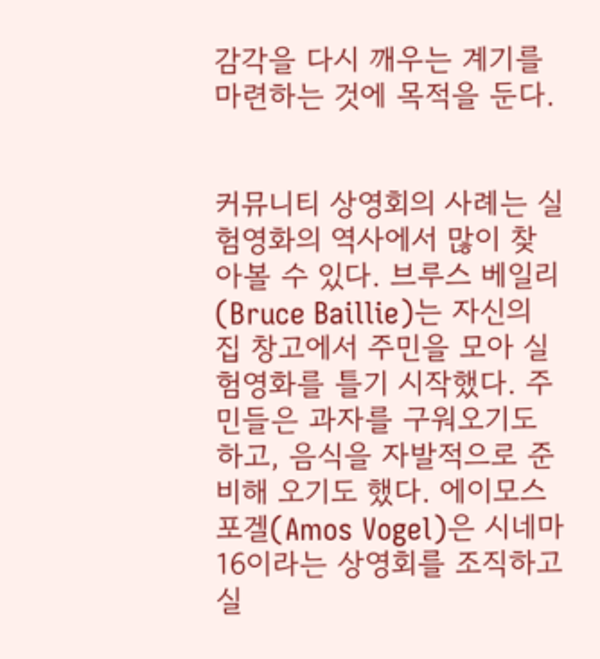감각을 다시 깨우는 계기를 마련하는 것에 목적을 둔다.


커뮤니티 상영회의 사례는 실험영화의 역사에서 많이 찾아볼 수 있다. 브루스 베일리 (Bruce Baillie)는 자신의 집 창고에서 주민을 모아 실험영화를 틀기 시작했다. 주민들은 과자를 구워오기도 하고, 음식을 자발적으로 준비해 오기도 했다. 에이모스 포겔(Amos Vogel)은 시네마 16이라는 상영회를 조직하고 실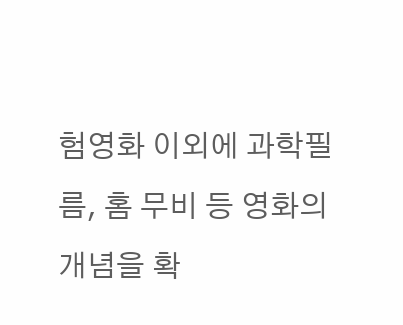험영화 이외에 과학필름, 홈 무비 등 영화의 개념을 확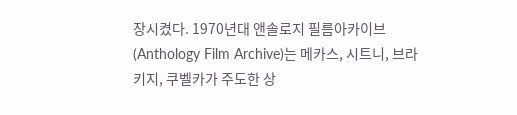장시켰다. 1970년대 앤솔로지 필름아카이브(Anthology Film Archive)는 메카스, 시트니, 브라키지, 쿠벨카가 주도한 상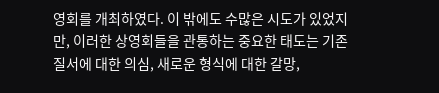영회를 개최하였다. 이 밖에도 수많은 시도가 있었지만, 이러한 상영회들을 관통하는 중요한 태도는 기존 질서에 대한 의심, 새로운 형식에 대한 갈망,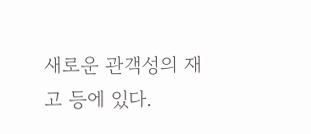새로운 관객성의 재고 등에 있다.